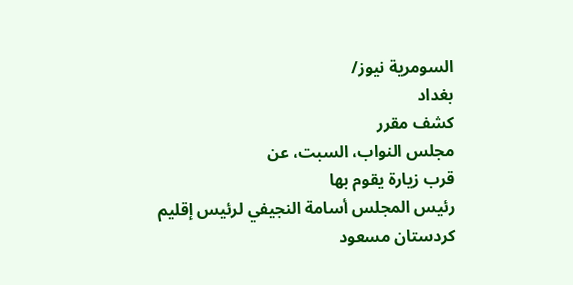السومرية نيوز/
بغداد
كشف مقرر
مجلس النواب، السبت، عن
قرب زيارة يقوم بها
رئيس المجلس أسامة النجيفي لرئيس إقليم
كردستان مسعود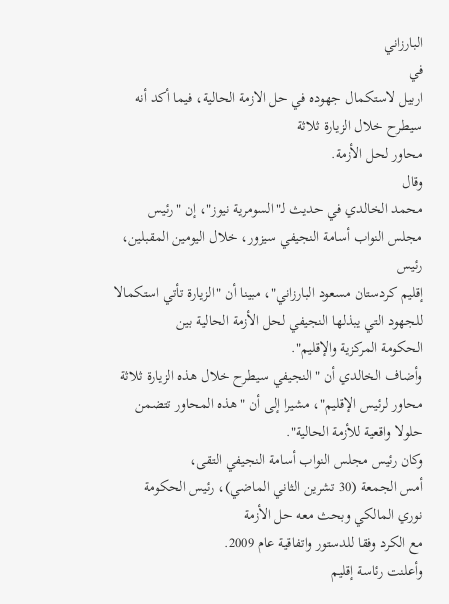البارزاني
في
اربيل لاستكمال جهوده في حل الازمة الحالية، فيما أكد أنه سيطرح خلال الزيارة ثلاثة
محاور لحل الأزمة.
وقال
محمد الخالدي في حديث لـ"السومرية نيوز"، إن "رئيس مجلس النواب أسامة النجيفي سيزور، خلال اليومين المقبلين، رئيس
إقليم كردستان مسعود البارزاني"، مبينا أن "الزيارة تأتي استكمالا للجهود التي يبذلها النجيفي لحل الأزمة الحالية بين
الحكومة المركزية والإقليم".
وأضاف الخالدي أن "النجيفي سيطرح خلال هذه الزيارة ثلاثة محاور لرئيس الإقليم"، مشيرا إلى أن "هذه المحاور تتضمن حلولا واقعية للأزمة الحالية".
وكان رئيس مجلس النواب أسامة النجيفي التقى،
أمس الجمعة (30 تشرين الثاني الماضي)، رئيس الحكومة
نوري المالكي وبحث معه حل الأزمة
مع الكرد وفقا للدستور واتفاقية عام 2009.
وأعلنت رئاسة إقليم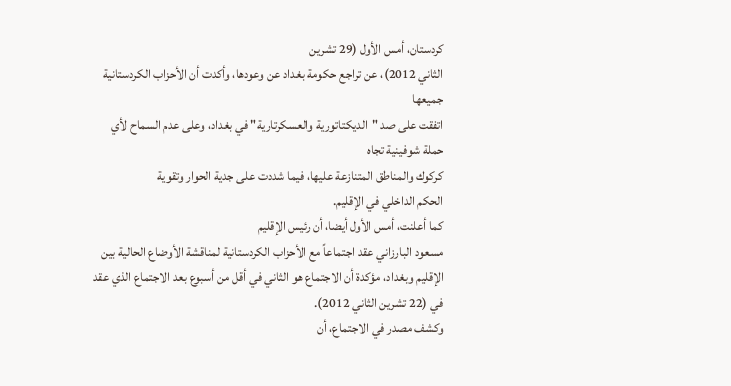كردستان، أمس الأول (29 تشرين
الثاني 2012)، عن تراجع حكومة بغداد عن وعودها، وأكدت أن الأحزاب الكردستانية جميعها
اتفقت على صد "الديكتاتورية والعسكرتارية" في بغداد، وعلى عدم السماح لأي
حملة شوفينية تجاه
كركوك والمناطق المتنازعة عليها، فيما شددت على جدية الحوار وتقوية
الحكم الداخلي في الإقليم.
كما أعلنت، أمس الأول أيضا، أن رئيس الإقليم
مسعود البارزاني عقد اجتماعاً مع الأحزاب الكردستانية لمناقشة الأوضاع الحالية بين
الإقليم وبغداد، مؤكدة أن الاجتماع هو الثاني في أقل من أسبوع بعد الاجتماع الذي عقد
في (22 تشرين الثاني 2012).
وكشف مصدر في الاجتماع، أن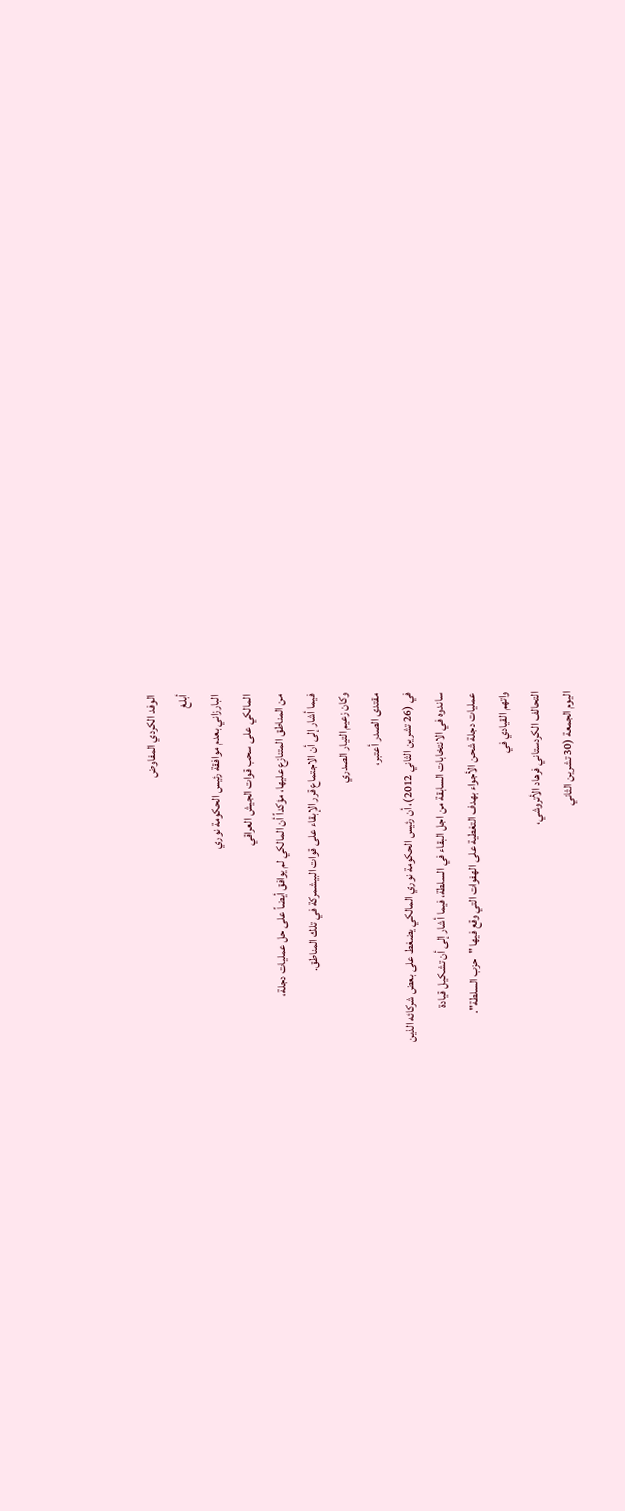الوفد الكردي المفاوض
أبلغ
البارزاني بعدم موافقة رئيس الحكومة نوري
المالكي على سحب قوات الجيش العراقي
من المناطق المتنازع عليها، مؤكداً أن المالكي لم يوافق أيضاً على حل عمليات دجلة،
فيما أشار إلى أن الاجتماع قرر الإبقاء على قوات البيشمركة في تلك المناطق.
وكان زعيم التيار الصدري
مقتدى الصدر أعتبر،
في (26 تشرين الثاني 2012)، أن رئيس الحكومة نوري المالكي يضغط على بعض شركائه الذين
ساندوه في الانتخابات السابقة من اجل البقاء في السلطة، فيما أشار إلى أن تشكيل قيادة
عمليات دجلة شحن الأجواء بهدف التغطية على الهفوات التي وقع فيها "حزب السلطة".
واتهم القيادي في
التحالف الكردستاني فرهاد الأتروشي،
اليوم الجمعة (30 تشرين الثاني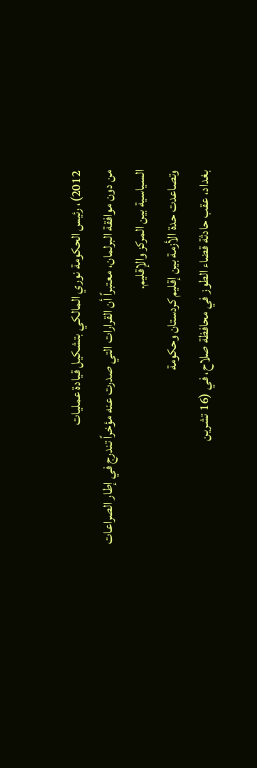2012)، رئيس الحكومة نوري المالكي بتشكيل قيادة عمليات
من دون موافقة البرلمان، معتبراً أن القرارات التي صدرت عنه مؤخراً تندرج في إطار الصراعات
السياسية بين المركز والإقليم.
وتصاعدت حدة الأزمة بين إقليم كردستان وحكومة
بغداد، عقب حادثة قضاء الطوز في محافظة صلاح، في (16 تشرين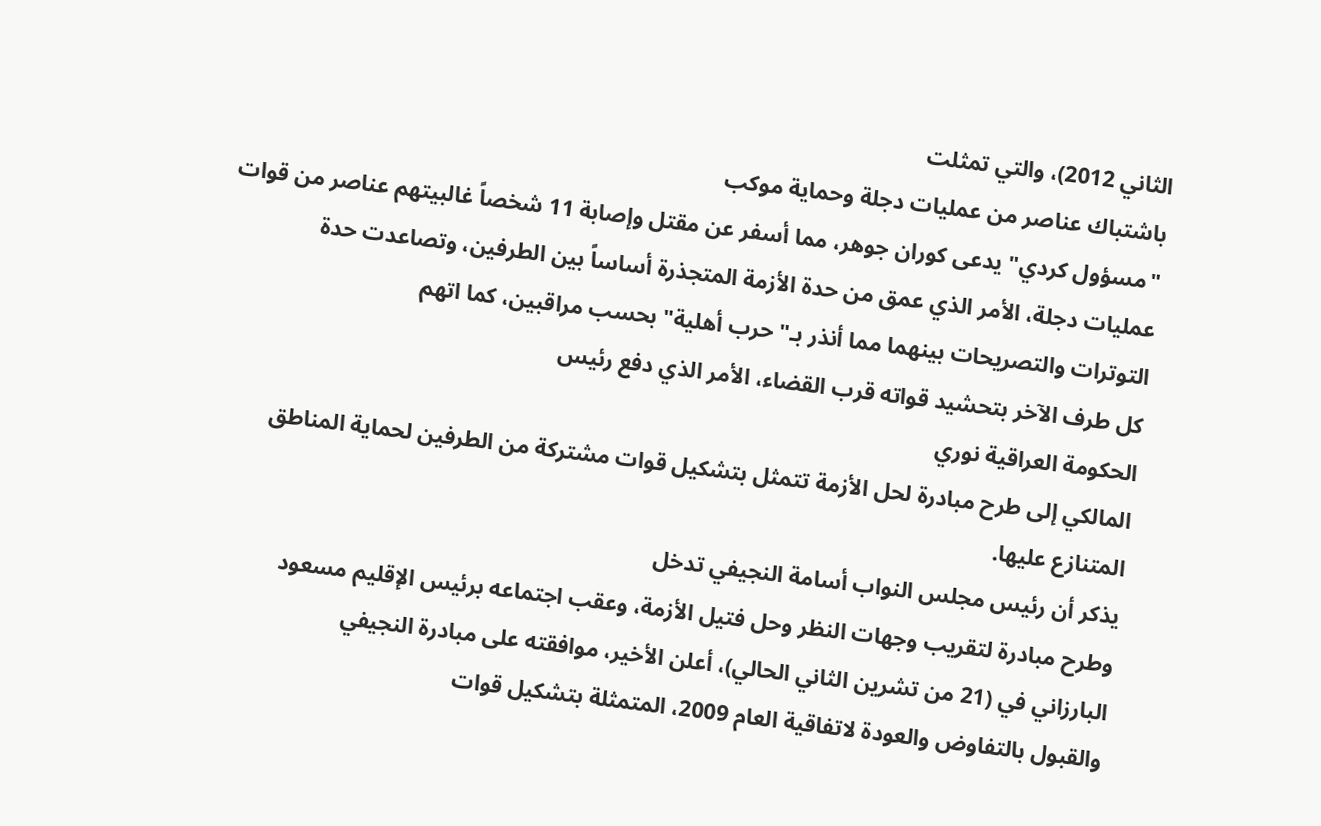الثاني 2012)، والتي تمثلت
باشتباك عناصر من عمليات دجلة وحماية موكب
"مسؤول كردي" يدعى كوران جوهر، مما أسفر عن مقتل وإصابة 11 شخصاً غالبيتهم عناصر من قوات
عمليات دجلة، الأمر الذي عمق من حدة الأزمة المتجذرة أساساً بين الطرفين، وتصاعدت حدة
التوترات والتصريحات بينهما مما أنذر بـ"حرب أهلية" بحسب مراقبين، كما اتهم
كل طرف الآخر بتحشيد قواته قرب القضاء، الأمر الذي دفع رئيس
الحكومة العراقية نوري
المالكي إلى طرح مبادرة لحل الأزمة تتمثل بتشكيل قوات مشتركة من الطرفين لحماية المناطق
المتنازع عليها.
يذكر أن رئيس مجلس النواب أسامة النجيفي تدخل
وطرح مبادرة لتقريب وجهات النظر وحل فتيل الأزمة، وعقب اجتماعه برئيس الإقليم مسعود
البارزاني في (21 من تشرين الثاني الحالي)، أعلن الأخير، موافقته على مبادرة النجيفي
والقبول بالتفاوض والعودة لاتفاقية العام 2009، المتمثلة بتشكيل قوات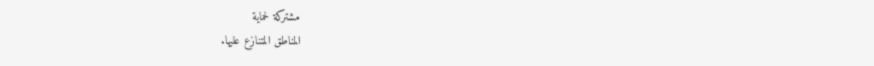مشتركة لحماية
المناطق المتنازع عليها.